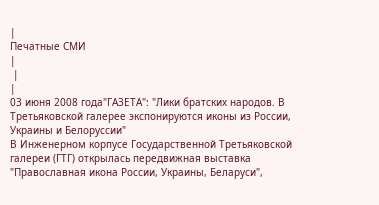|
Печатные СМИ
|
 |
|
03 июня 2008 года"ГАЗЕТА": "Лики братских народов. В Третьяковской галерее экспонируются иконы из России, Украины и Белоруссии"
В Инженерном корпусе Государственной Третьяковской галереи (ГТГ) открылась передвижная выставка "Православная икона России, Украины, Беларуси",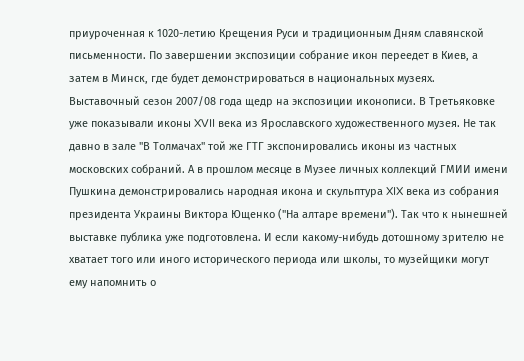приуроченная к 1020-летию Крещения Руси и традиционным Дням славянской письменности. По завершении экспозиции собрание икон переедет в Киев, а затем в Минск, где будет демонстрироваться в национальных музеях.
Выставочный сезон 2007/08 года щедр на экспозиции иконописи. В Третьяковке уже показывали иконы XVII века из Ярославского художественного музея. Не так давно в зале "В Толмачах" той же ГТГ экспонировались иконы из частных московских собраний. А в прошлом месяце в Музее личных коллекций ГМИИ имени Пушкина демонстрировались народная икона и скульптура XIX века из собрания президента Украины Виктора Ющенко ("На алтаре времени"). Так что к нынешней выставке публика уже подготовлена. И если какому-нибудь дотошному зрителю не хватает того или иного исторического периода или школы, то музейщики могут ему напомнить о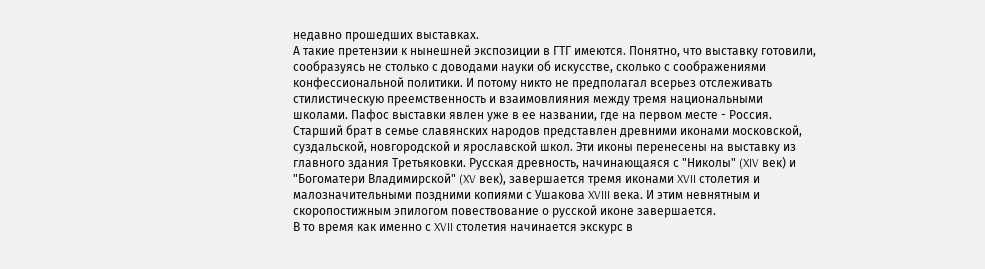недавно прошедших выставках.
А такие претензии к нынешней экспозиции в ГТГ имеются. Понятно, что выставку готовили, сообразуясь не столько с доводами науки об искусстве, сколько с соображениями конфессиональной политики. И потому никто не предполагал всерьез отслеживать стилистическую преемственность и взаимовлияния между тремя национальными школами. Пафос выставки явлен уже в ее названии, где на первом месте - Россия. Старший брат в семье славянских народов представлен древними иконами московской, суздальской, новгородской и ярославской школ. Эти иконы перенесены на выставку из главного здания Третьяковки. Русская древность, начинающаяся с "Николы" (XIV век) и "Богоматери Владимирской" (XV век), завершается тремя иконами XVII столетия и малозначительными поздними копиями с Ушакова XVIII века. И этим невнятным и скоропостижным эпилогом повествование о русской иконе завершается.
В то время как именно с XVII столетия начинается экскурс в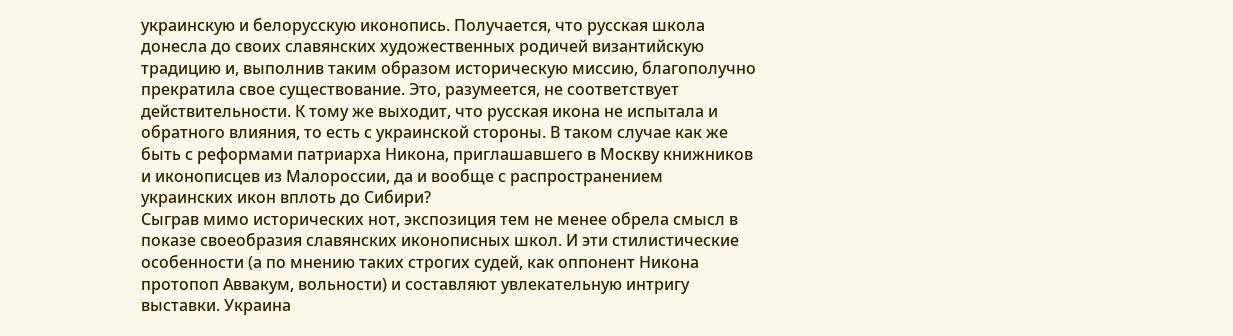украинскую и белорусскую иконопись. Получается, что русская школа донесла до своих славянских художественных родичей византийскую традицию и, выполнив таким образом историческую миссию, благополучно прекратила свое существование. Это, разумеется, не соответствует действительности. К тому же выходит, что русская икона не испытала и обратного влияния, то есть с украинской стороны. В таком случае как же быть с реформами патриарха Никона, приглашавшего в Москву книжников и иконописцев из Малороссии, да и вообще с распространением украинских икон вплоть до Сибири?
Сыграв мимо исторических нот, экспозиция тем не менее обрела смысл в показе своеобразия славянских иконописных школ. И эти стилистические особенности (а по мнению таких строгих судей, как оппонент Никона протопоп Аввакум, вольности) и составляют увлекательную интригу выставки. Украина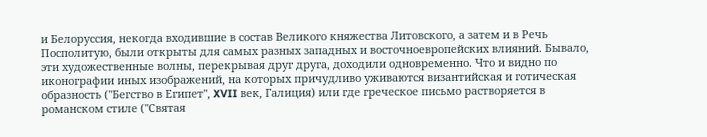и Белоруссия, некогда входившие в состав Великого княжества Литовского, а затем и в Речь Посполитую, были открыты для самых разных западных и восточноевропейских влияний. Бывало, эти художественные волны, перекрывая друг друга, доходили одновременно. Что и видно по иконографии иных изображений, на которых причудливо уживаются византийская и готическая образность ("Бегство в Египет", XVII век, Галиция) или где греческое письмо растворяется в романском стиле ("Святая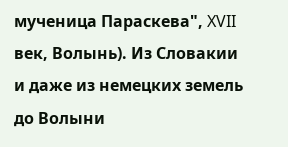мученица Параскева", XVII век, Волынь). Из Словакии и даже из немецких земель до Волыни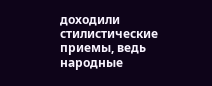доходили стилистические приемы, ведь народные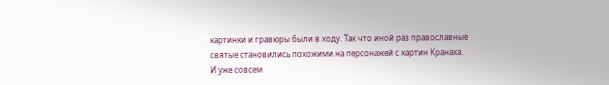картинки и гравюры были в ходу. Так что иной раз православные святые становились похожими на персонажей с картин Кранаха. И уже совсем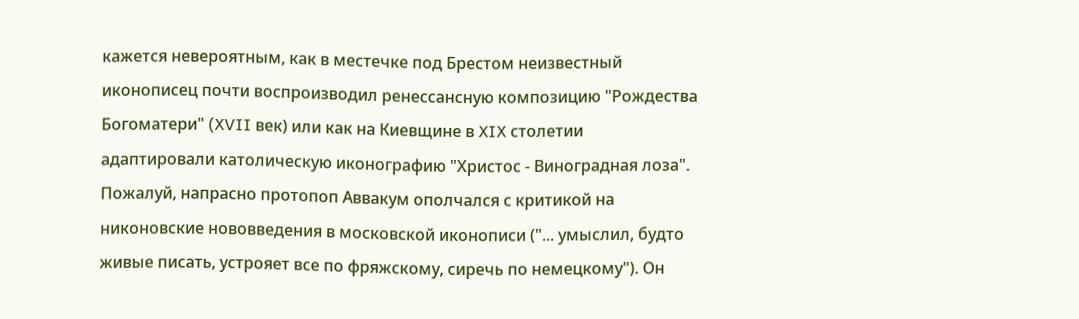кажется невероятным, как в местечке под Брестом неизвестный иконописец почти воспроизводил ренессансную композицию "Рождества Богоматери" (XVII век) или как на Киевщине в XIX столетии адаптировали католическую иконографию "Христос - Виноградная лоза".
Пожалуй, напрасно протопоп Аввакум ополчался с критикой на никоновские нововведения в московской иконописи ("... умыслил, будто живые писать, устрояет все по фряжскому, сиречь по немецкому"). Он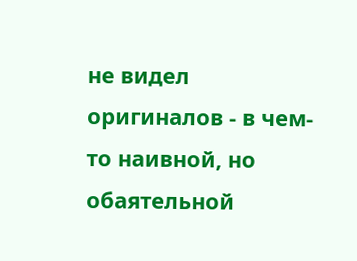не видел оригиналов - в чем-то наивной, но обаятельной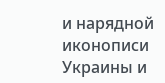и нарядной иконописи Украины и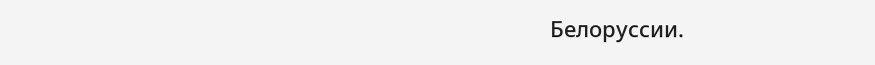Белоруссии.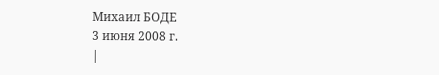Михаил БОДЕ
3 июня 2008 г.
|